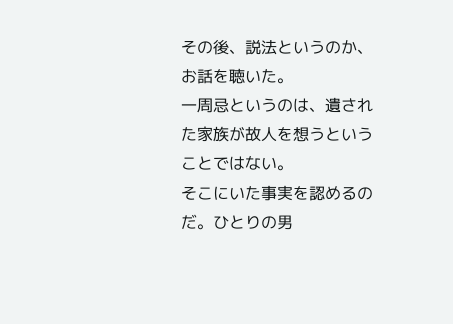その後、説法というのか、お話を聴いた。
一周忌というのは、遺された家族が故人を想うということではない。
そこにいた事実を認めるのだ。ひとりの男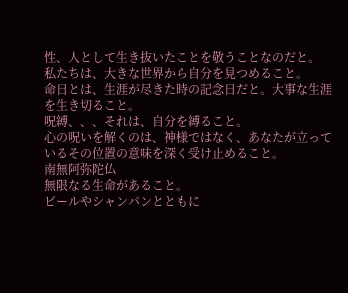性、人として生き抜いたことを敬うことなのだと。
私たちは、大きな世界から自分を見つめること。
命日とは、生涯が尽きた時の記念日だと。大事な生涯を生き切ること。
呪縛、、、それは、自分を縛ること。
心の呪いを解くのは、神様ではなく、あなたが立っているその位置の意味を深く受け止めること。
南無阿弥陀仏
無限なる生命があること。
ビールやシャンパンとともに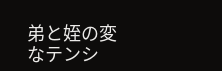弟と姪の変なテンシ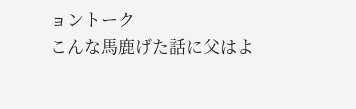ョントーク
こんな馬鹿げた話に父はよ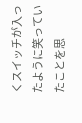くスイッチが入ったように笑っていたことを思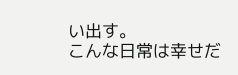い出す。
こんな日常は幸せだ